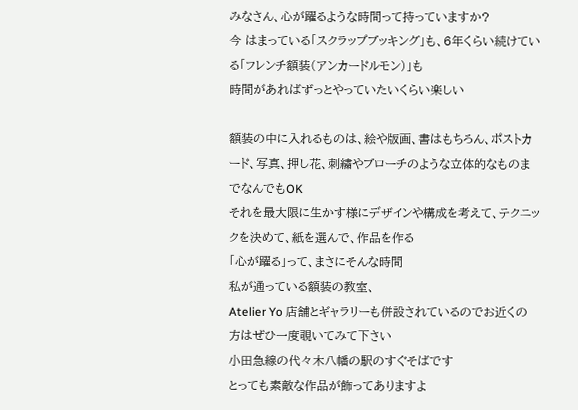みなさん、心が躍るような時間って持っていますか?
今 はまっている「スクラップブッキング」も、6年くらい続けている「フレンチ額装(アンカードルモン)」も
時間があればずっとやっていたいくらい楽しい

額装の中に入れるものは、絵や版画、書はもちろん、ポストカード、写真、押し花、刺繍やブローチのような立体的なものまでなんでもOK
それを最大限に生かす様にデザインや構成を考えて、テクニックを決めて、紙を選んで、作品を作る
「心が躍る」って、まさにそんな時間
私が通っている額装の教室、
Atelier Yo 店舗とギャラリーも併設されているのでお近くの方はぜひ一度覗いてみて下さい
小田急線の代々木八幡の駅のすぐそばです
とっても素敵な作品が飾ってありますよ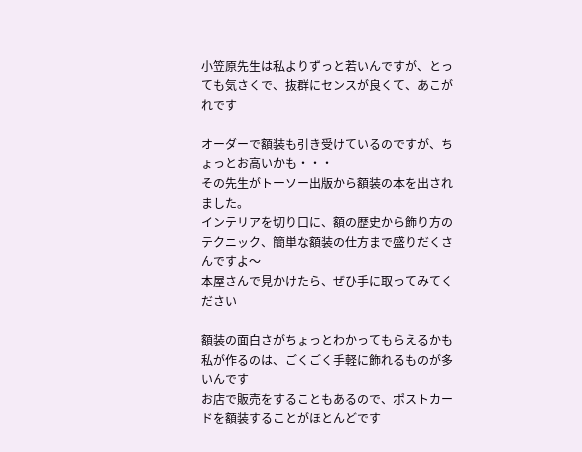小笠原先生は私よりずっと若いんですが、とっても気さくで、抜群にセンスが良くて、あこがれです

オーダーで額装も引き受けているのですが、ちょっとお高いかも・・・
その先生がトーソー出版から額装の本を出されました。
インテリアを切り口に、額の歴史から飾り方のテクニック、簡単な額装の仕方まで盛りだくさんですよ〜
本屋さんで見かけたら、ぜひ手に取ってみてください

額装の面白さがちょっとわかってもらえるかも
私が作るのは、ごくごく手軽に飾れるものが多いんです
お店で販売をすることもあるので、ポストカードを額装することがほとんどです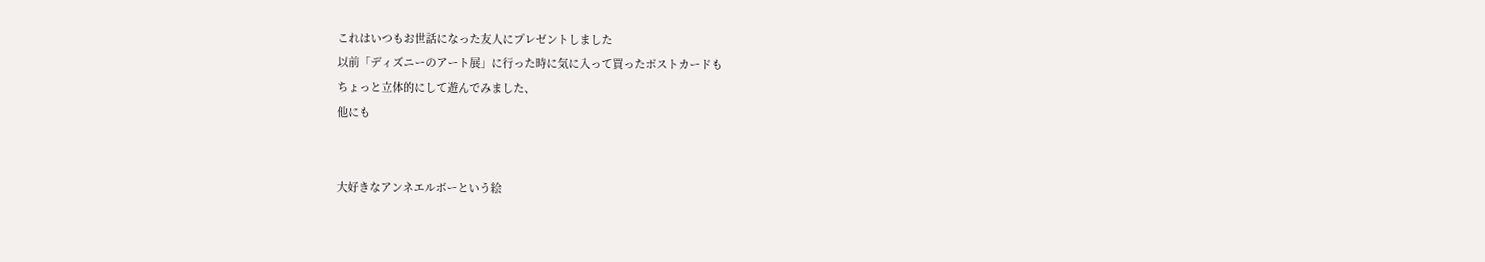これはいつもお世話になった友人にプレゼントしました
以前「ディズニーのアート展」に行った時に気に入って買ったポストカードも
ちょっと立体的にして遊んでみました、
他にも


大好きなアンネエルボーという絵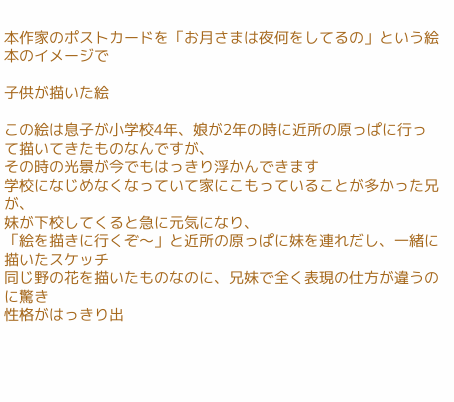本作家のポストカードを「お月さまは夜何をしてるの」という絵本のイメージで

子供が描いた絵

この絵は息子が小学校4年、娘が2年の時に近所の原っぱに行って描いてきたものなんですが、
その時の光景が今でもはっきり浮かんできます
学校になじめなくなっていて家にこもっていることが多かった兄が、
妹が下校してくると急に元気になり、
「絵を描きに行くぞ〜」と近所の原っぱに妹を連れだし、一緒に描いたスケッチ
同じ野の花を描いたものなのに、兄妹で全く表現の仕方が違うのに驚き
性格がはっきり出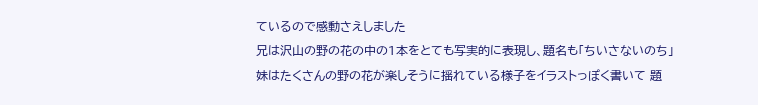ているので感動さえしました
兄は沢山の野の花の中の1本をとても写実的に表現し、題名も「ちいさないのち」
妹はたくさんの野の花が楽しそうに揺れている様子をイラストっぽく書いて 題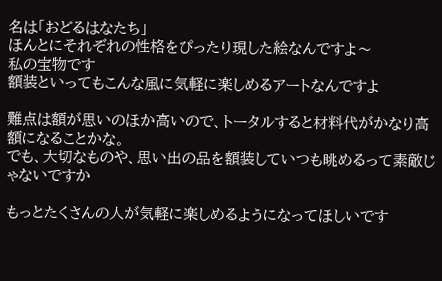名は「おどるはなたち」
ほんとにそれぞれの性格をぴったり現した絵なんですよ〜
私の宝物です
額装といってもこんな風に気軽に楽しめるアートなんですよ

難点は額が思いのほか高いので、トータルすると材料代がかなり高額になることかな。
でも、大切なものや、思い出の品を額装していつも眺めるって素敵じゃないですか

もっとたくさんの人が気軽に楽しめるようになってほしいです